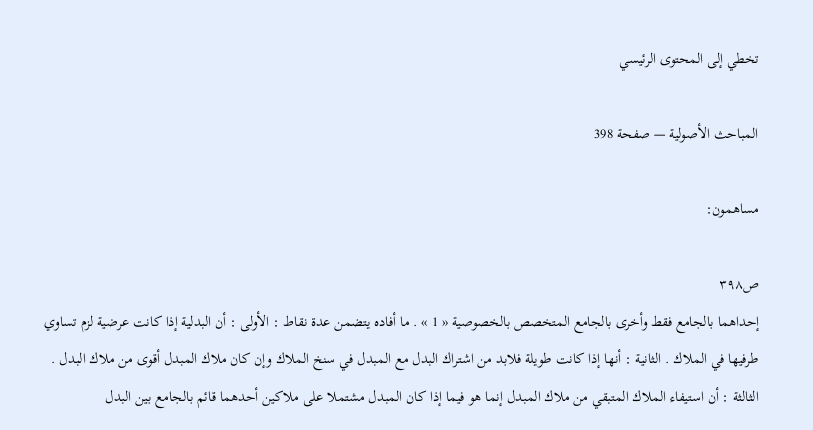تخطي إلى المحتوى الرئيسي

المباحث الأصولية — صفحة 398

مساهمون:

ص٣٩٨
إحداهما بالجامع فقط وأخرى بالجامع المتخصص بالخصوصية « 1 » . ما أفاده يتضمن عدة نقاط : الأولى : أن البدلية إذا كانت عرضية لزم تساوي طرفيها في الملاك . الثانية : أنها إذا كانت طويلة فلابد من اشتراك البدل مع المبدل في سنخ الملاك وإن كان ملاك المبدل أقوى من ملاك البدل . الثالثة : أن استيفاء الملاك المتبقي من ملاك المبدل إنما هو فيما إذا كان المبدل مشتملا على ملاكين أحدهما قائم بالجامع بين البدل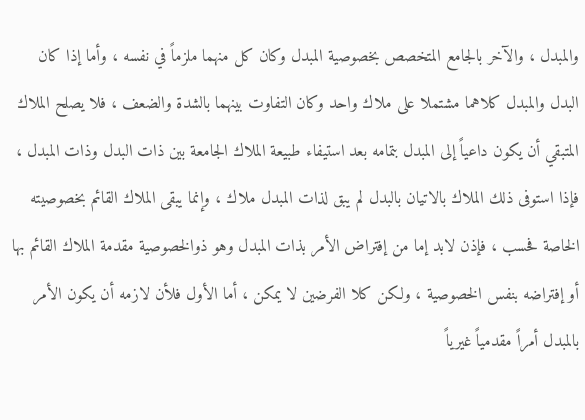والمبدل ، والآخر بالجامع المتخصص بخصوصية المبدل وكان كل منهما ملزماً في نفسه ، وأما إذا كان البدل والمبدل كلاهما مشتملا على ملاك واحد وكان التفاوت بينهما بالشدة والضعف ، فلا يصلح الملاك المتبقي أن يكون داعياً إلى المبدل بتمامه بعد استيفاء طبيعة الملاك الجامعة بين ذات البدل وذات المبدل ، فإذا استوفى ذلك الملاك بالاتيان بالبدل لم يبق لذات المبدل ملاك ، وإنما يبقى الملاك القائم بخصوصيته الخاصة فحسب ، فإذن لابد إما من إفتراض الأمر بذات المبدل وهو ذوالخصوصية مقدمة الملاك القائم بها أو إفتراضه بنفس الخصوصية ، ولكن كلا الفرضين لا يمكن ، أما الأول فلأن لازمه أن يكون الأمر بالمبدل أمراً مقدمياً غيرياً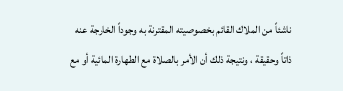ناشئاً من الملاك القائم بخصوصيته المقترنة به وجوداً الخارجة عنه ذاتاً وحقيقة ، ونتيجة ذلك أن الأمر بالصلاة مع الطهارة المائية أو مع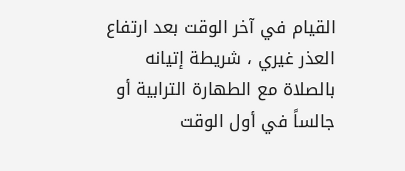القيام في آخر الوقت بعد ارتفاع العذر غيري ، شريطة إتيانه بالصلاة مع الطهارة الترابية أو جالساً في أول الوقت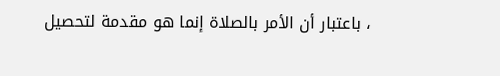، باعتبار أن الأمر بالصلاة إنما هو مقدمة لتحصيل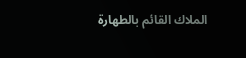الملاك القائم بالطهارة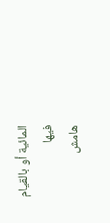المائية أو بالقيام فيها
هامش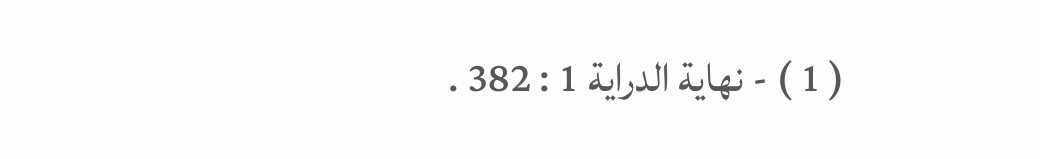( 1 ) - نهاية الدراية 1 : 382 .